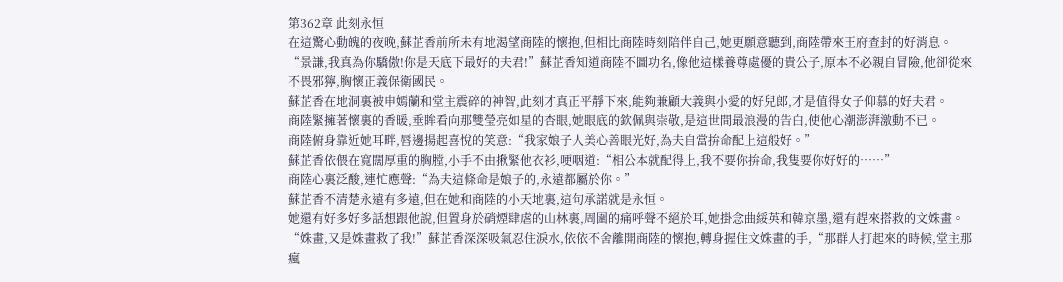第362章 此刻永恒
在這驚心動魄的夜晚,蘇芷香前所未有地渴望商陸的懷抱,但相比商陸時刻陪伴自己,她更願意聽到,商陸帶來王府查封的好消息。
“景謙,我真為你驕傲!你是天底下最好的夫君!”蘇芷香知道商陸不圖功名,像他這樣養尊處優的貴公子,原本不必親自冒險,他卻從來不畏邪獰,胸懷正義保衛國民。
蘇芷香在地洞裏被申嫣蘭和堂主震碎的神智,此刻才真正平靜下來,能夠兼顧大義與小愛的好兒郎,才是值得女子仰慕的好夫君。
商陸緊擁著懷裏的香暖,垂眸看向那雙瑩亮如星的杏眼,她眼底的欽佩與崇敬,是這世間最浪漫的告白,使他心潮澎湃激動不已。
商陸俯身靠近她耳畔,唇邊揚起喜悅的笑意:“我家娘子人美心善眼光好,為夫自當拚命配上這般好。”
蘇芷香依偎在寬闊厚重的胸膛,小手不由揪緊他衣衫,哽咽道:“相公本就配得上,我不要你拚命,我隻要你好好的……”
商陸心裏泛酸,連忙應聲:“為夫這條命是娘子的,永遠都屬於你。”
蘇芷香不清楚永遠有多遠,但在她和商陸的小天地裏,這句承諾就是永恒。
她還有好多好多話想跟他說,但置身於硝煙肆虐的山林裏,周圍的痛呼聲不絕於耳,她掛念曲綏英和韓京墨,還有趕來搭救的文姝畫。
“姝畫,又是姝畫救了我!”蘇芷香深深吸氣忍住淚水,依依不舍離開商陸的懷抱,轉身握住文姝畫的手,“那群人打起來的時候,堂主那瘋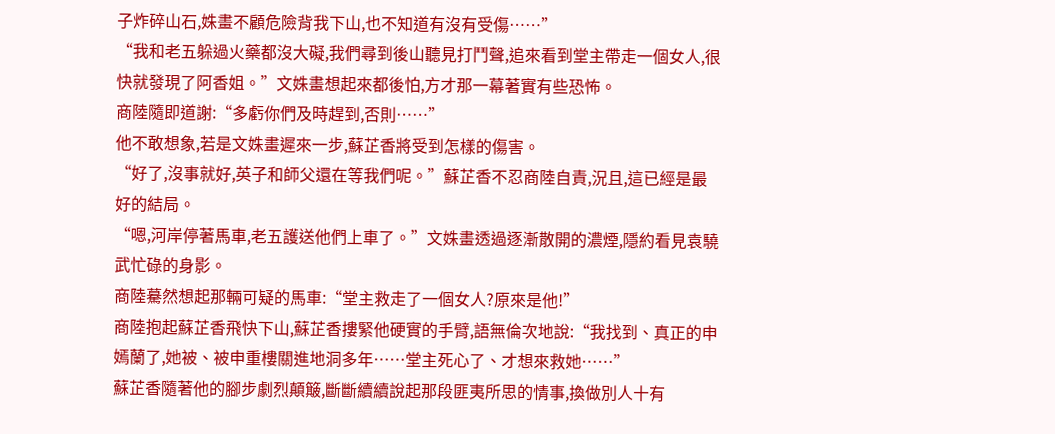子炸碎山石,姝畫不顧危險背我下山,也不知道有沒有受傷……”
“我和老五躲過火藥都沒大礙,我們尋到後山聽見打鬥聲,追來看到堂主帶走一個女人,很快就發現了阿香姐。”文姝畫想起來都後怕,方才那一幕著實有些恐怖。
商陸隨即道謝:“多虧你們及時趕到,否則……”
他不敢想象,若是文姝畫遲來一步,蘇芷香將受到怎樣的傷害。
“好了,沒事就好,英子和師父還在等我們呢。”蘇芷香不忍商陸自責,況且,這已經是最好的結局。
“嗯,河岸停著馬車,老五護送他們上車了。”文姝畫透過逐漸散開的濃煙,隱約看見袁驍武忙碌的身影。
商陸驀然想起那輛可疑的馬車:“堂主救走了一個女人?原來是他!”
商陸抱起蘇芷香飛快下山,蘇芷香摟緊他硬實的手臂,語無倫次地說:“我找到、真正的申嫣蘭了,她被、被申重樓關進地洞多年……堂主死心了、才想來救她……”
蘇芷香隨著他的腳步劇烈顛簸,斷斷續續說起那段匪夷所思的情事,換做別人十有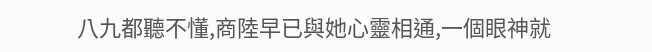八九都聽不懂,商陸早已與她心靈相通,一個眼神就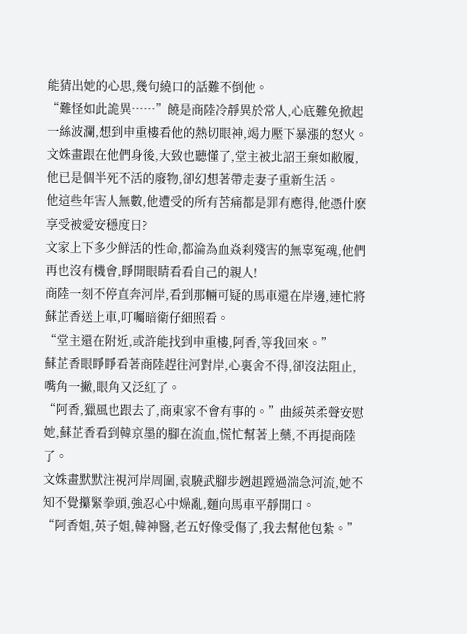能猜出她的心思,幾句繞口的話難不倒他。
“難怪如此詭異……”饒是商陸冷靜異於常人,心底難免掀起一絲波瀾,想到申重樓看他的熱切眼神,竭力壓下暴漲的怒火。
文姝畫跟在他們身後,大致也聽懂了,堂主被北詔王棄如敝履,他已是個半死不活的廢物,卻幻想著帶走妻子重新生活。
他這些年害人無數,他遭受的所有苦痛都是罪有應得,他憑什麽享受被愛安穩度日?
文家上下多少鮮活的性命,都淪為血焱刹殘害的無辜冤魂,他們再也沒有機會,睜開眼睛看看自己的親人!
商陸一刻不停直奔河岸,看到那輛可疑的馬車還在岸邊,連忙將蘇芷香送上車,叮囑暗衛仔細照看。
“堂主還在附近,或許能找到申重樓,阿香,等我回來。”
蘇芷香眼睜睜看著商陸趕往河對岸,心裏舍不得,卻沒法阻止,嘴角一撇,眼角又泛紅了。
“阿香,獵風也跟去了,商東家不會有事的。”曲綏英柔聲安慰她,蘇芷香看到韓京墨的腳在流血,慌忙幫著上藥,不再提商陸了。
文姝畫默默注視河岸周圍,袁驍武腳步趔趄蹚過湍急河流,她不知不覺攥緊拳頭,強忍心中燥亂,麵向馬車平靜開口。
“阿香姐,英子姐,韓神醫,老五好像受傷了,我去幫他包紮。”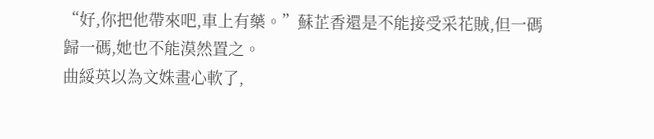“好,你把他帶來吧,車上有藥。”蘇芷香還是不能接受采花賊,但一碼歸一碼,她也不能漠然置之。
曲綏英以為文姝畫心軟了,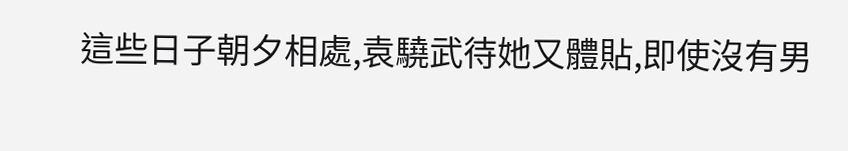這些日子朝夕相處,袁驍武待她又體貼,即使沒有男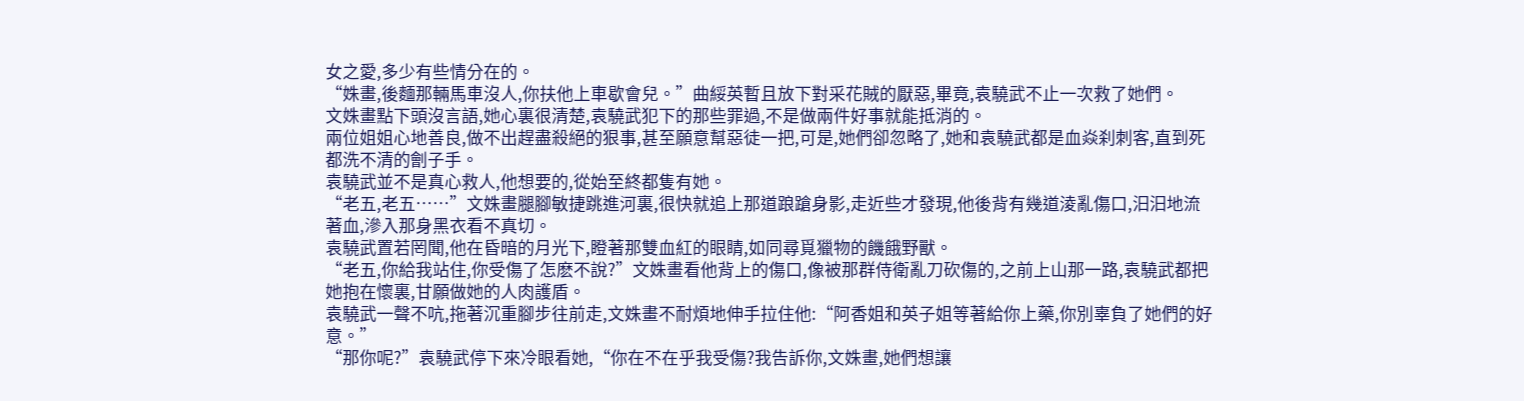女之愛,多少有些情分在的。
“姝畫,後麵那輛馬車沒人,你扶他上車歇會兒。”曲綏英暫且放下對采花賊的厭惡,畢竟,袁驍武不止一次救了她們。
文姝畫點下頭沒言語,她心裏很清楚,袁驍武犯下的那些罪過,不是做兩件好事就能抵消的。
兩位姐姐心地善良,做不出趕盡殺絕的狠事,甚至願意幫惡徒一把,可是,她們卻忽略了,她和袁驍武都是血焱刹刺客,直到死都洗不清的劊子手。
袁驍武並不是真心救人,他想要的,從始至終都隻有她。
“老五,老五……”文姝畫腿腳敏捷跳進河裏,很快就追上那道踉蹌身影,走近些才發現,他後背有幾道淩亂傷口,汩汩地流著血,滲入那身黑衣看不真切。
袁驍武置若罔聞,他在昏暗的月光下,瞪著那雙血紅的眼睛,如同尋覓獵物的饑餓野獸。
“老五,你給我站住,你受傷了怎麽不說?”文姝畫看他背上的傷口,像被那群侍衛亂刀砍傷的,之前上山那一路,袁驍武都把她抱在懷裏,甘願做她的人肉護盾。
袁驍武一聲不吭,拖著沉重腳步往前走,文姝畫不耐煩地伸手拉住他:“阿香姐和英子姐等著給你上藥,你別辜負了她們的好意。”
“那你呢?”袁驍武停下來冷眼看她,“你在不在乎我受傷?我告訴你,文姝畫,她們想讓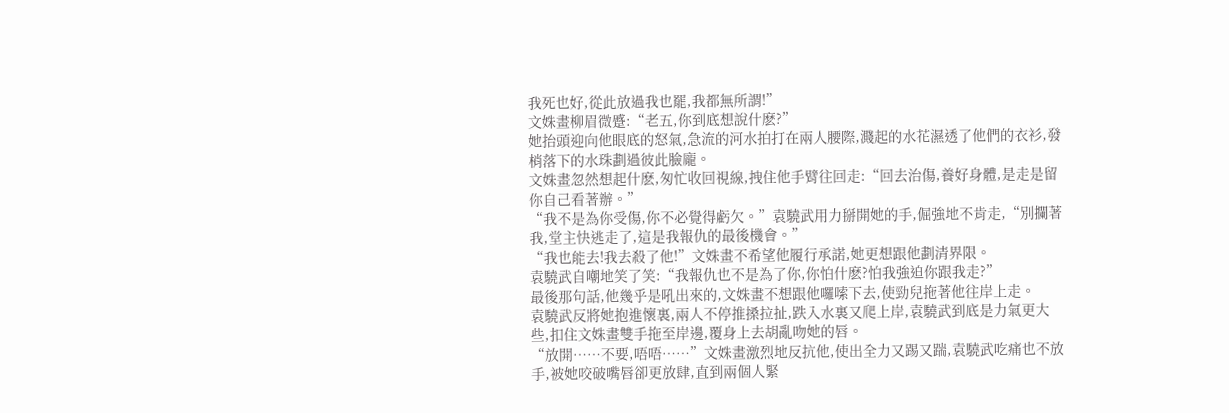我死也好,從此放過我也罷,我都無所謂!”
文姝畫柳眉微蹙:“老五,你到底想說什麽?”
她抬頭迎向他眼底的怒氣,急流的河水拍打在兩人腰際,濺起的水花濕透了他們的衣衫,發梢落下的水珠劃過彼此臉龐。
文姝畫忽然想起什麽,匆忙收回視線,拽住他手臂往回走:“回去治傷,養好身體,是走是留你自己看著辦。”
“我不是為你受傷,你不必覺得虧欠。”袁驍武用力掰開她的手,倔強地不肯走,“別攔著我,堂主快逃走了,這是我報仇的最後機會。”
“我也能去!我去殺了他!”文姝畫不希望他履行承諾,她更想跟他劃清界限。
袁驍武自嘲地笑了笑:“我報仇也不是為了你,你怕什麽?怕我強迫你跟我走?”
最後那句話,他幾乎是吼出來的,文姝畫不想跟他囉嗦下去,使勁兒拖著他往岸上走。
袁驍武反將她抱進懷裏,兩人不停推搡拉扯,跌入水裏又爬上岸,袁驍武到底是力氣更大些,扣住文姝畫雙手拖至岸邊,覆身上去胡亂吻她的唇。
“放開……不要,唔唔……”文姝畫激烈地反抗他,使出全力又踢又踹,袁驍武吃痛也不放手,被她咬破嘴唇卻更放肆,直到兩個人緊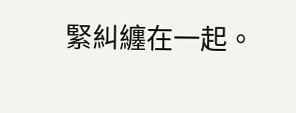緊糾纏在一起。